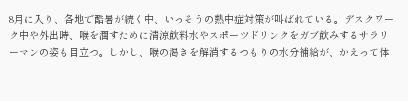8月に入り、各地で酷暑が続く中、いっそうの熱中症対策が叫ばれている。デスクワーク中や外出時、喉を潤すために清涼飲料水やスポーツドリンクをガブ飲みするサラリーマンの姿も目立つ。しかし、喉の渇きを解消するつもりの水分補給が、かえって体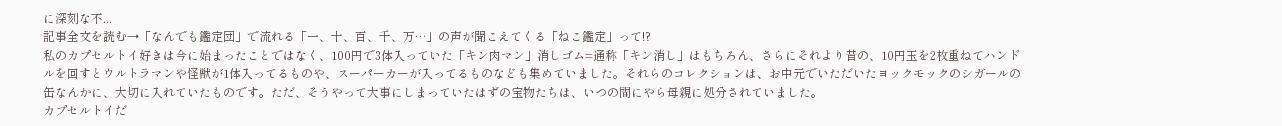に深刻な不...
記事全文を読む→「なんでも鑑定団」で流れる「一、十、百、千、万…」の声が聞こえてくる「ねこ鑑定」って!?
私のカプセルトイ好きは今に始まったことではなく、100円で3体入っていた「キン肉マン」消しゴム=通称「キン消し」はもちろん、さらにそれより昔の、10円玉を2枚重ねてハンドルを回すとウルトラマンや怪獣が1体入ってるものや、スーパーカーが入ってるものなども集めていました。それらのコレクションは、お中元でいただいたヨックモックのシガールの缶なんかに、大切に入れていたものです。ただ、そうやって大事にしまっていたはずの宝物たちは、いつの間にやら母親に処分されていました。
カプセルトイだ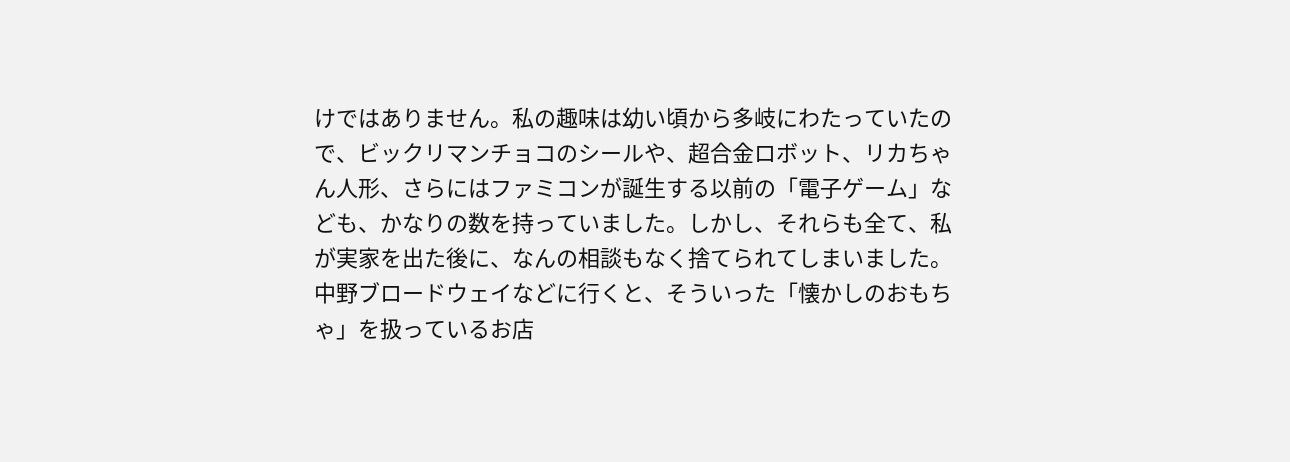けではありません。私の趣味は幼い頃から多岐にわたっていたので、ビックリマンチョコのシールや、超合金ロボット、リカちゃん人形、さらにはファミコンが誕生する以前の「電子ゲーム」なども、かなりの数を持っていました。しかし、それらも全て、私が実家を出た後に、なんの相談もなく捨てられてしまいました。
中野ブロードウェイなどに行くと、そういった「懐かしのおもちゃ」を扱っているお店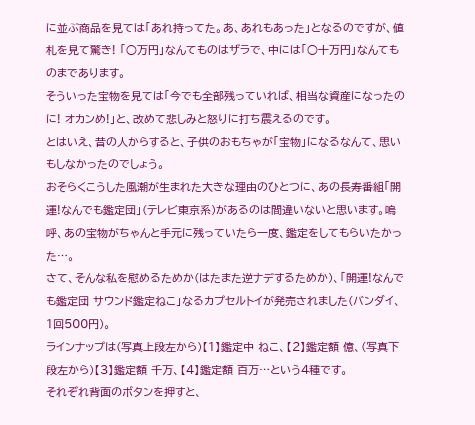に並ぶ商品を見ては「あれ持ってた。あ、あれもあった」となるのですが、値札を見て驚き! 「○万円」なんてものはザラで、中には「○十万円」なんてものまであります。
そういった宝物を見ては「今でも全部残っていれば、相当な資産になったのに! オカンめ!」と、改めて悲しみと怒りに打ち震えるのです。
とはいえ、昔の人からすると、子供のおもちゃが「宝物」になるなんて、思いもしなかったのでしょう。
おそらくこうした風潮が生まれた大きな理由のひとつに、あの長寿番組「開運!なんでも鑑定団」(テレビ東京系)があるのは間違いないと思います。嗚呼、あの宝物がちゃんと手元に残っていたら一度、鑑定をしてもらいたかった…。
さて、そんな私を慰めるためか(はたまた逆ナデするためか)、「開運!なんでも鑑定団 サウンド鑑定ねこ」なるカプセルトイが発売されました(バンダイ、1回500円)。
ラインナップは(写真上段左から)【1】鑑定中 ねこ、【2】鑑定額 億、(写真下段左から)【3】鑑定額 千万、【4】鑑定額 百万…という4種です。
それぞれ背面のボタンを押すと、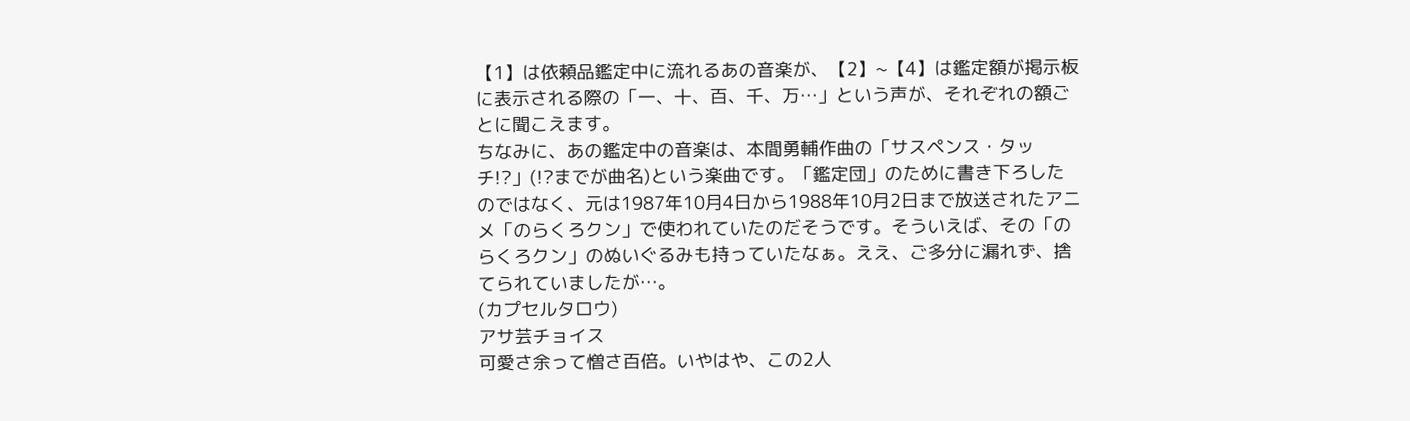【1】は依頼品鑑定中に流れるあの音楽が、【2】~【4】は鑑定額が掲示板に表示される際の「一、十、百、千、万…」という声が、それぞれの額ごとに聞こえます。
ちなみに、あの鑑定中の音楽は、本間勇輔作曲の「サスペンス・タッチ!?」(!?までが曲名)という楽曲です。「鑑定団」のために書き下ろしたのではなく、元は1987年10月4日から1988年10月2日まで放送されたアニメ「のらくろクン」で使われていたのだそうです。そういえば、その「のらくろクン」のぬいぐるみも持っていたなぁ。ええ、ご多分に漏れず、捨てられていましたが…。
(カプセルタロウ)
アサ芸チョイス
可愛さ余って憎さ百倍。いやはや、この2人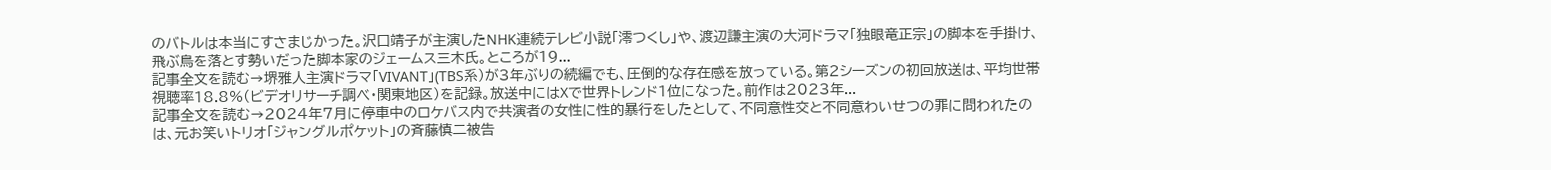のバトルは本当にすさまじかった。沢口靖子が主演したNHK連続テレビ小説「澪つくし」や、渡辺謙主演の大河ドラマ「独眼竜正宗」の脚本を手掛け、飛ぶ鳥を落とす勢いだった脚本家のジェームス三木氏。ところが19...
記事全文を読む→堺雅人主演ドラマ「VIVANT」(TBS系)が3年ぶりの続編でも、圧倒的な存在感を放っている。第2シーズンの初回放送は、平均世帯視聴率18.8%(ビデオリサーチ調べ・関東地区)を記録。放送中にはXで世界トレンド1位になった。前作は2023年...
記事全文を読む→2024年7月に停車中のロケバス内で共演者の女性に性的暴行をしたとして、不同意性交と不同意わいせつの罪に問われたのは、元お笑いトリオ「ジャングルポケット」の斉藤慎二被告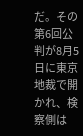だ。その第6回公判が8月5日に東京地裁で開かれ、検察側は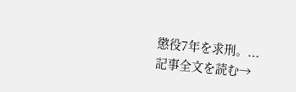懲役7年を求刑。...
記事全文を読む→